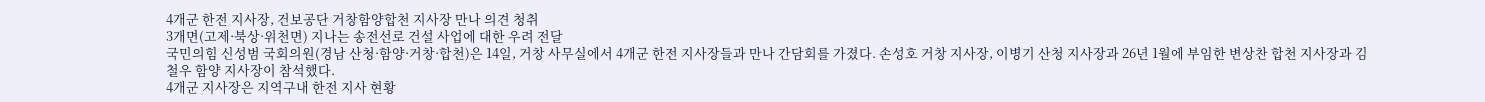4개군 한전 지사장, 건보공단 거창함양합천 지사장 만나 의견 청취
3개면(고제·북상·위천면) 지나는 송전선로 건설 사업에 대한 우려 전달
국민의힘 신성범 국회의원(경남 산청·함양·거창·합천)은 14일, 거창 사무실에서 4개군 한전 지사장들과 만나 간담회를 가졌다. 손성호 거창 지사장, 이병기 산청 지사장과 26년 1월에 부임한 변상찬 합천 지사장과 김철우 함양 지사장이 참석했다.
4개군 지사장은 지역구내 한전 지사 현황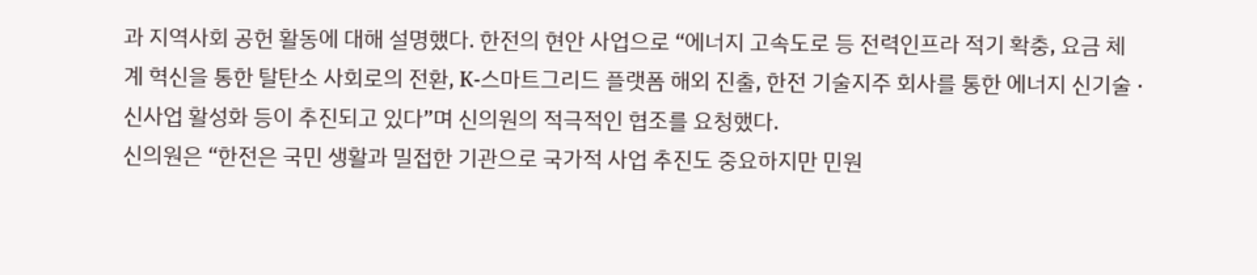과 지역사회 공헌 활동에 대해 설명했다. 한전의 현안 사업으로 “에너지 고속도로 등 전력인프라 적기 확충, 요금 체계 혁신을 통한 탈탄소 사회로의 전환, K-스마트그리드 플랫폼 해외 진출, 한전 기술지주 회사를 통한 에너지 신기술 ·신사업 활성화 등이 추진되고 있다”며 신의원의 적극적인 협조를 요청했다.
신의원은 “한전은 국민 생활과 밀접한 기관으로 국가적 사업 추진도 중요하지만 민원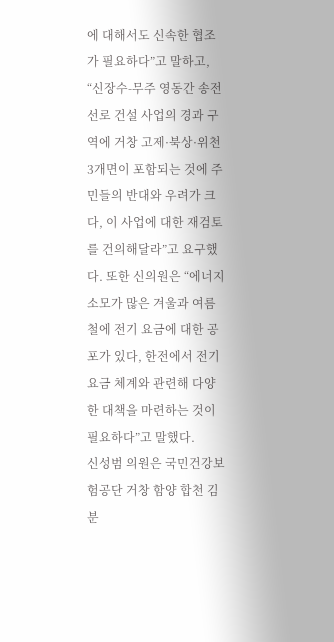에 대해서도 신속한 협조가 필요하다”고 말하고, “신장수-무주 영동간 송전 선로 건설 사업의 경과 구역에 거창 고제·북상·위천 3개면이 포함되는 것에 주민들의 반대와 우려가 크다, 이 사업에 대한 재검토를 건의해달라”고 요구했다. 또한 신의원은 “에너지 소모가 많은 겨울과 여름철에 전기 요금에 대한 공포가 있다, 한전에서 전기 요금 체계와 관련해 다양한 대책을 마련하는 것이 필요하다”고 말했다.
신성범 의원은 국민건강보험공단 거창 함양 합천 김분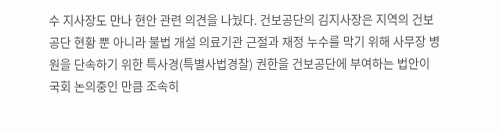수 지사장도 만나 현안 관련 의견을 나눴다. 건보공단의 김지사장은 지역의 건보공단 현황 뿐 아니라 불법 개설 의료기관 근절과 재정 누수를 막기 위해 사무장 병원을 단속하기 위한 특사경(특별사법경찰) 권한을 건보공단에 부여하는 법안이 국회 논의중인 만큼 조속히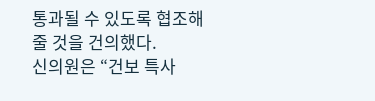통과될 수 있도록 협조해 줄 것을 건의했다.
신의원은 “건보 특사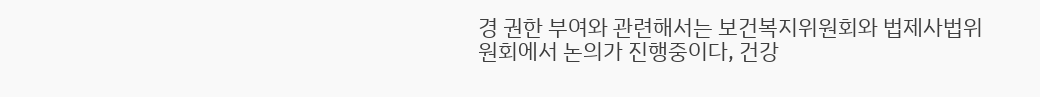경 권한 부여와 관련해서는 보건복지위원회와 법제사법위원회에서 논의가 진행중이다, 건강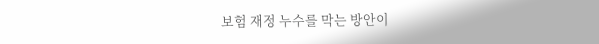보험 재정 누수를 막는 방안이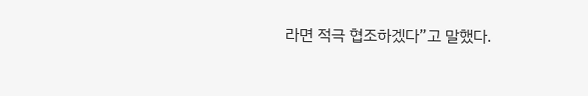라면 적극 협조하겠다”고 말했다.